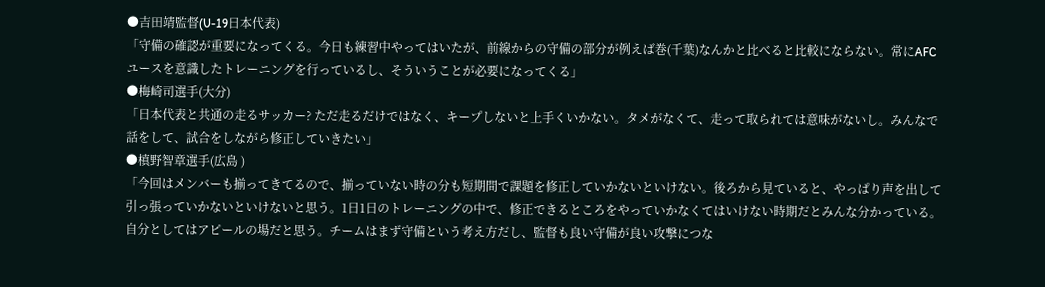●吉田靖監督(U-19日本代表)
「守備の確認が重要になってくる。今日も練習中やってはいたが、前線からの守備の部分が例えば巻(千葉)なんかと比べると比較にならない。常にAFCユースを意識したトレーニングを行っているし、そういうことが必要になってくる」
●梅崎司選手(大分)
「日本代表と共通の走るサッカー? ただ走るだけではなく、キープしないと上手くいかない。タメがなくて、走って取られては意味がないし。みんなで話をして、試合をしながら修正していきたい」
●槙野智章選手(広島 )
「今回はメンバーも揃ってきてるので、揃っていない時の分も短期間で課題を修正していかないといけない。後ろから見ていると、やっぱり声を出して引っ張っていかないといけないと思う。1日1日のトレーニングの中で、修正できるところをやっていかなくてはいけない時期だとみんな分かっている。
自分としてはアピールの場だと思う。チームはまず守備という考え方だし、監督も良い守備が良い攻撃につな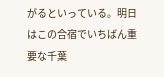がるといっている。明日はこの合宿でいちばん重要な千葉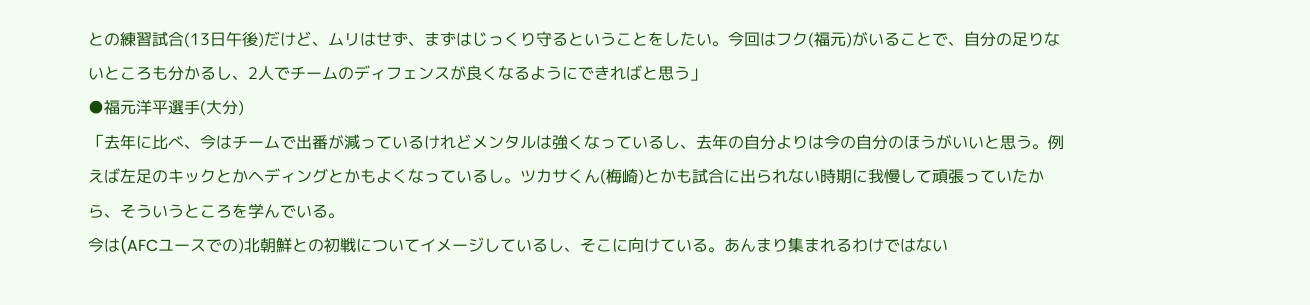との練習試合(13日午後)だけど、ムリはせず、まずはじっくり守るということをしたい。今回はフク(福元)がいることで、自分の足りないところも分かるし、2人でチームのディフェンスが良くなるようにできればと思う」
●福元洋平選手(大分)
「去年に比べ、今はチームで出番が減っているけれどメンタルは強くなっているし、去年の自分よりは今の自分のほうがいいと思う。例えば左足のキックとかヘディングとかもよくなっているし。ツカサくん(梅崎)とかも試合に出られない時期に我慢して頑張っていたから、そういうところを学んでいる。
今は(AFCユースでの)北朝鮮との初戦についてイメージしているし、そこに向けている。あんまり集まれるわけではない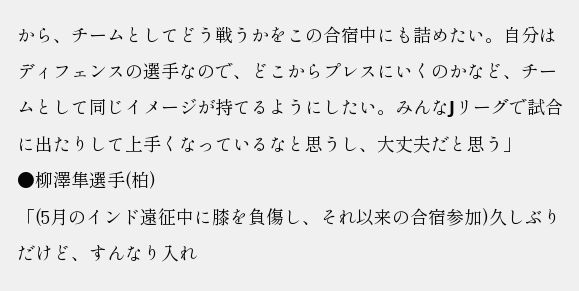から、チームとしてどう戦うかをこの合宿中にも詰めたい。自分はディフェンスの選手なので、どこからプレスにいくのかなど、チームとして同じイメージが持てるようにしたい。みんなJリーグで試合に出たりして上手くなっているなと思うし、大丈夫だと思う」
●柳澤隼選手(柏)
「(5月のインド遠征中に膝を負傷し、それ以来の合宿参加)久しぶりだけど、すんなり入れ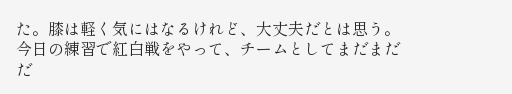た。膝は軽く気にはなるけれど、大丈夫だとは思う。今日の練習で紅白戦をやって、チームとしてまだまだだ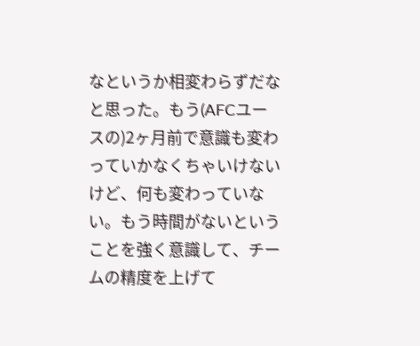なというか相変わらずだなと思った。もう(AFCユースの)2ヶ月前で意識も変わっていかなくちゃいけないけど、何も変わっていない。もう時間がないということを強く意識して、チームの精度を上げて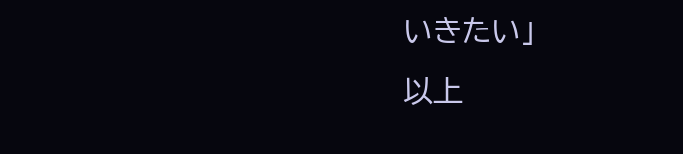いきたい」
以上